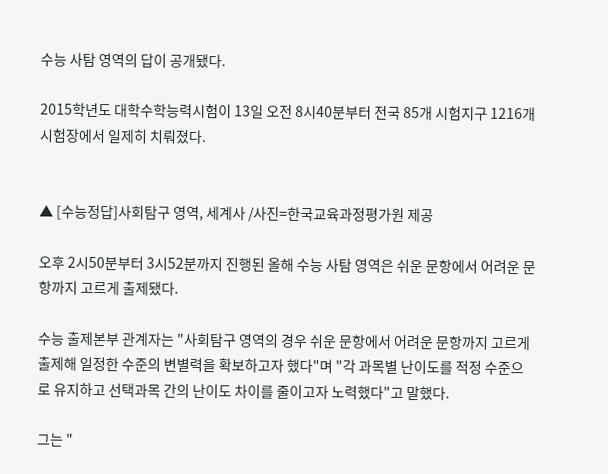수능 사탐 영역의 답이 공개됐다.

2015학년도 대학수학능력시험이 13일 오전 8시40분부터 전국 85개 시험지구 1216개 시험장에서 일제히 치뤄졌다.


▲ [수능정답]사회탐구 영역, 세계사 /사진=한국교육과정평가원 제공

오후 2시50분부터 3시52분까지 진행된 올해 수능 사탐 영역은 쉬운 문항에서 어려운 문항까지 고르게 출제됐다.

수능 출제본부 관계자는 "사회탐구 영역의 경우 쉬운 문항에서 어려운 문항까지 고르게 출제해 일정한 수준의 변별력을 확보하고자 했다"며 "각 과목별 난이도를 적정 수준으로 유지하고 선택과목 간의 난이도 차이를 줄이고자 노력했다"고 말했다.

그는 "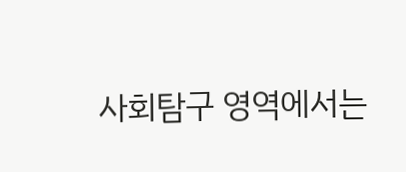사회탐구 영역에서는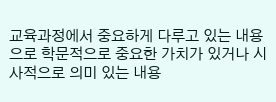교육과정에서 중요하게 다루고 있는 내용으로 학문적으로 중요한 가치가 있거나 시사적으로 의미 있는 내용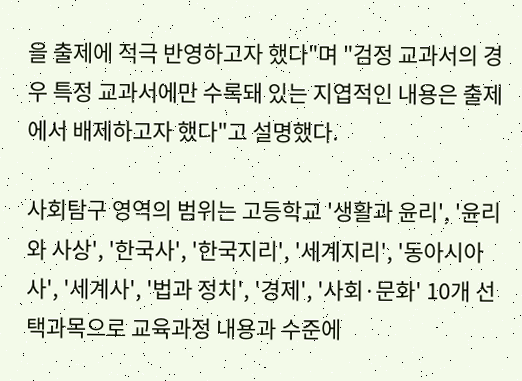을 출제에 적극 반영하고자 했다"며 "검정 교과서의 경우 특정 교과서에만 수록돼 있는 지엽적인 내용은 출제에서 배제하고자 했다"고 설명했다.

사회탐구 영역의 범위는 고등학교 '생활과 윤리', '윤리와 사상', '한국사', '한국지리', '세계지리', '동아시아사', '세계사', '법과 정치', '경제', '사회·문화' 10개 선택과목으로 교육과정 내용과 수준에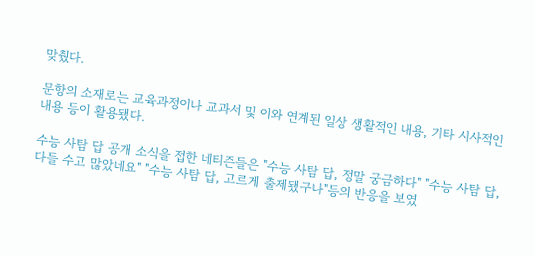맞췄다.

문항의 소재로는 교육과정이나 교과서 및 이와 연계된 일상 생활적인 내용, 기타 시사적인 내용 등이 활용됐다.

수능 사탐 답 공개 소식을 접한 네티즌들은 "수능 사탐 답, 정말 궁금하다" "수능 사탐 답, 다들 수고 많았네요" "수능 사탐 답, 고르게 출제됐구나"등의 반응을 보였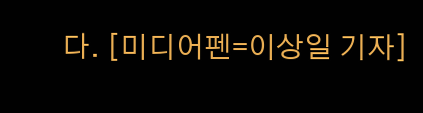다. [미디어펜=이상일 기자]